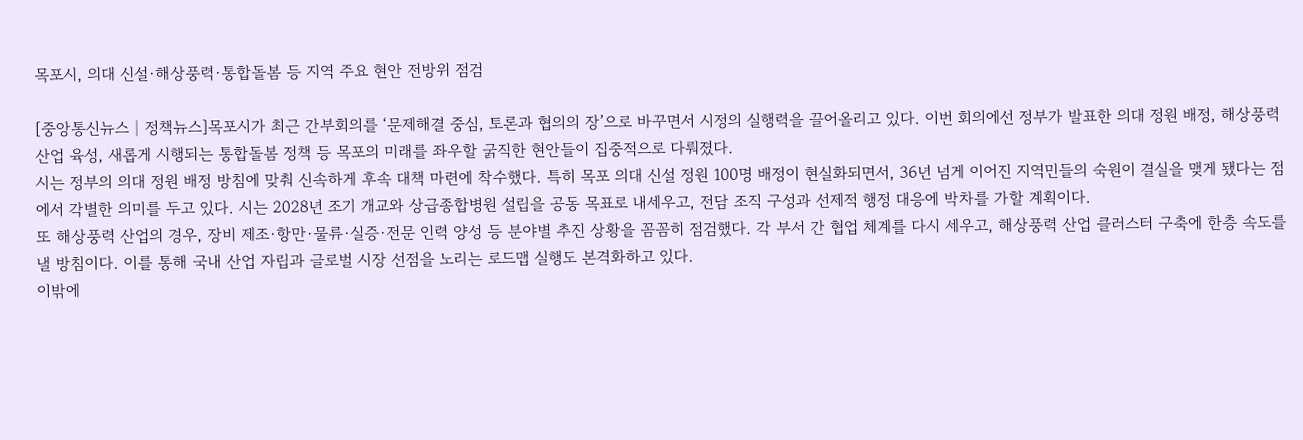목포시, 의대 신설·해상풍력·통합돌봄 등 지역 주요 현안 전방위 점검

[중앙통신뉴스│정책뉴스]목포시가 최근 간부회의를 ‘문제해결 중심, 토론과 협의의 장’으로 바꾸면서 시정의 실행력을 끌어올리고 있다. 이번 회의에선 정부가 발표한 의대 정원 배정, 해상풍력 산업 육성, 새롭게 시행되는 통합돌봄 정책 등 목포의 미래를 좌우할 굵직한 현안들이 집중적으로 다뤄졌다.
시는 정부의 의대 정원 배정 방침에 맞춰 신속하게 후속 대책 마련에 착수했다. 특히 목포 의대 신설 정원 100명 배정이 현실화되면서, 36년 넘게 이어진 지역민들의 숙원이 결실을 맺게 됐다는 점에서 각별한 의미를 두고 있다. 시는 2028년 조기 개교와 상급종합병원 설립을 공동 목표로 내세우고, 전담 조직 구성과 선제적 행정 대응에 박차를 가할 계획이다.
또 해상풍력 산업의 경우, 장비 제조·항만·물류·실증·전문 인력 양성 등 분야별 추진 상황을 꼼꼼히 점검했다. 각 부서 간 협업 체계를 다시 세우고, 해상풍력 산업 클러스터 구축에 한층 속도를 낼 방침이다. 이를 통해 국내 산업 자립과 글로벌 시장 선점을 노리는 로드맵 실행도 본격화하고 있다.
이밖에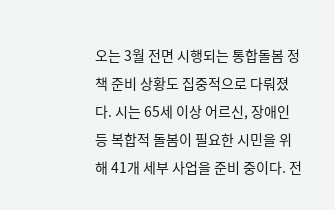오는 3월 전면 시행되는 통합돌봄 정책 준비 상황도 집중적으로 다뤄졌다. 시는 65세 이상 어르신, 장애인 등 복합적 돌봄이 필요한 시민을 위해 41개 세부 사업을 준비 중이다. 전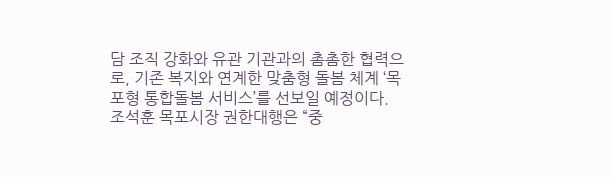담 조직 강화와 유관 기관과의 촘촘한 협력으로, 기존 복지와 연계한 맞춤형 돌봄 체계 ‘목포형 통합돌봄 서비스’를 선보일 예정이다.
조석훈 목포시장 권한대행은 “중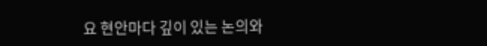요 현안마다 깊이 있는 논의와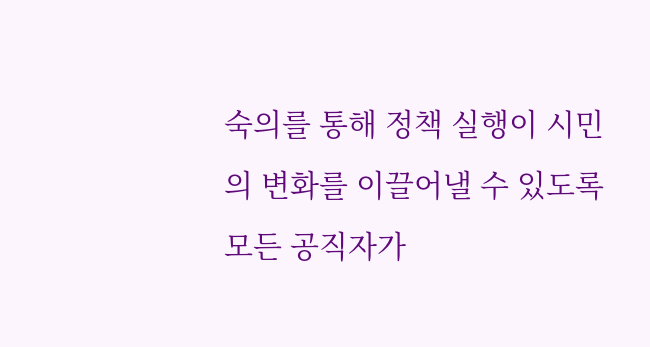숙의를 통해 정책 실행이 시민의 변화를 이끌어낼 수 있도록 모든 공직자가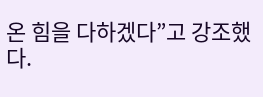온 힘을 다하겠다”고 강조했다.